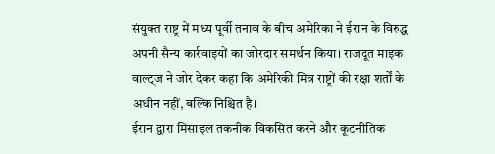संयुक्त राष्ट्र में मध्य पूर्वी तनाव के बीच अमेरिका ने ईरान के विरुद्ध अपनी सैन्य कार्रवाइयों का जोरदार समर्थन किया। राजदूत माइक वाल्ट्ज ने जोर देकर कहा कि अमेरिकी मित्र राष्ट्रों की रक्षा शर्तों के अधीन नहीं, बल्कि निश्चित है।
ईरान द्वारा मिसाइल तकनीक विकसित करने और कूटनीतिक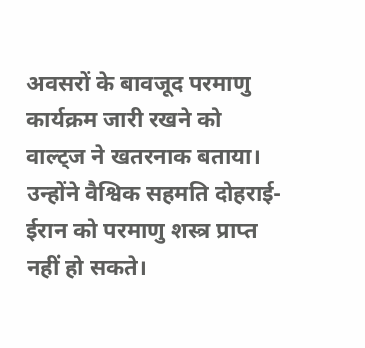अवसरों के बावजूद परमाणु कार्यक्रम जारी रखने को वाल्ट्ज ने खतरनाक बताया। उन्होंने वैश्विक सहमति दोहराई- ईरान को परमाणु शस्त्र प्राप्त नहीं हो सकते।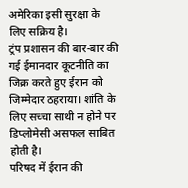अमेरिका इसी सुरक्षा के लिए सक्रिय है।
ट्रंप प्रशासन की बार-बार की गई ईमानदार कूटनीति का जिक्र करते हुए ईरान को जिम्मेदार ठहराया। शांति के लिए सच्चा साथी न होने पर डिप्लोमेसी असफल साबित होती है।
परिषद में ईरान की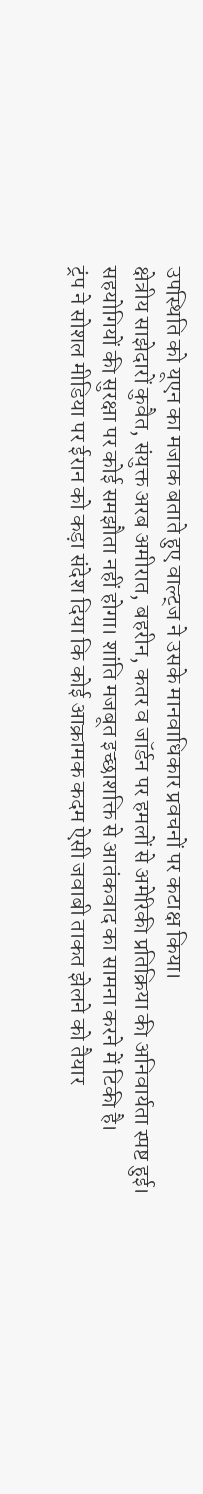उपस्थिति को यूएन का मजाक बताते हुए वाल्ट्ज ने उसके मानवाधिकार प्रवचनों पर कटाक्ष किया।
क्षेत्रीय साझेदारों कुवैत, संयुक्त अरब अमीरात, बहरीन, कतर व जॉर्डन पर हमलों से अमेरिकी प्रतिक्रिया की अनिवार्यता स्पष्ट हुई। सहयोगियों की सुरक्षा पर कोई समझौता नहीं होगा। शांति मजबूत इच्छाशक्ति से आतंकवाद का सामना करने में टिकी है।
ट्रंप ने सोशल मीडिया पर ईरान को कड़ा संदेश दिया कि कोई आक्रामक कदम ऐसी जवाबी ताकत झेलने को तैयार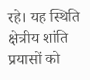रहे। यह स्थिति क्षेत्रीय शांति प्रयासों को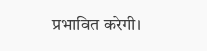प्रभावित करेगी।